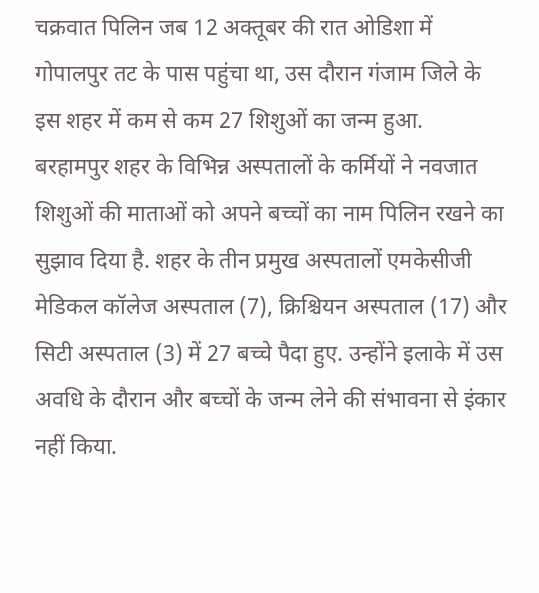चक्रवात पिलिन जब 12 अक्तूबर की रात ओडिशा में गोपालपुर तट के पास पहुंचा था, उस दौरान गंजाम जिले के इस शहर में कम से कम 27 शिशुओं का जन्म हुआ.
बरहामपुर शहर के विभिन्न अस्पतालों के कर्मियों ने नवजात शिशुओं की माताओं को अपने बच्चों का नाम पिलिन रखने का सुझाव दिया है. शहर के तीन प्रमुख अस्पतालों एमकेसीजी मेडिकल कॉलेज अस्पताल (7), क्रिश्चियन अस्पताल (17) और सिटी अस्पताल (3) में 27 बच्चे पैदा हुए. उन्होंने इलाके में उस अवधि के दौरान और बच्चों के जन्म लेने की संभावना से इंकार नहीं किया.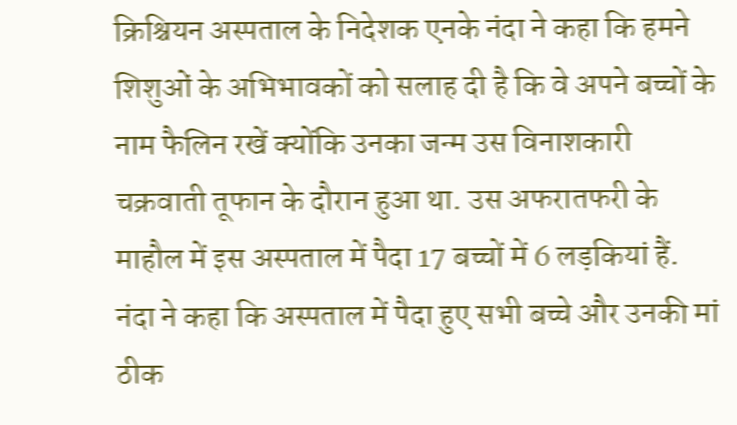क्रिश्चियन अस्पताल के निदेशक एनके नंदा ने कहा कि हमने शिशुओं के अभिभावकों को सलाह दी है कि वे अपने बच्चों के नाम फैलिन रखें क्योंकि उनका जन्म उस विनाशकारी चक्रवाती तूफान के दौरान हुआ था. उस अफरातफरी के माहौल में इस अस्पताल में पैदा 17 बच्चों में 6 लड़कियां हैं. नंदा ने कहा कि अस्पताल में पैदा हुए सभी बच्चे और उनकी मां ठीक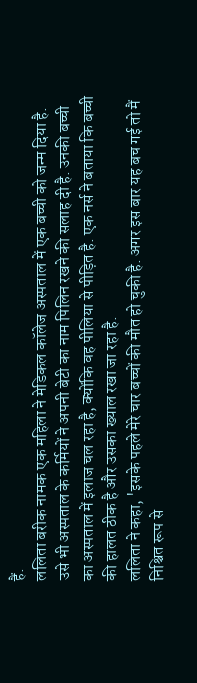हैं.
ललिता बरीक नामक एक महिला ने मेडिकल कॉलेज अस्पताल में एक बच्ची को जन्म दिया है. उसे भी अस्पताल के कर्मियों ने अपनी बेटी का नाम पिलिन रखने की सलाह दी है. उनकी बच्ची का अस्पताल में इलाज चल रहा है, क्योंकि वह पीलिया से पीड़ित है. एक नर्स ने बताया कि बच्ची की हालत ठीक है और उसका ख्याल रखा जा रहा है.
ललिता ने कहा, 'इसके पहले मेरे चार बच्चों की मौत हो चुकी है. अगर इस बार यह बच गई तो मैं निश्चित रूप से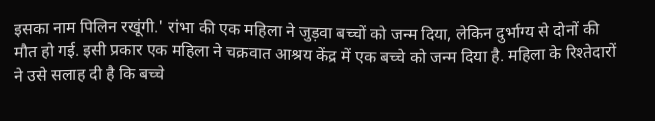इसका नाम पिलिन रखूंगी.' रांभा की एक महिला ने जुड़वा बच्चों को जन्म दिया, लेकिन दुर्भाग्य से दोनों की मौत हो गई. इसी प्रकार एक महिला ने चक्रवात आश्रय केंद्र में एक बच्चे को जन्म दिया है. महिला के रिश्तेदारों ने उसे सलाह दी है कि बच्चे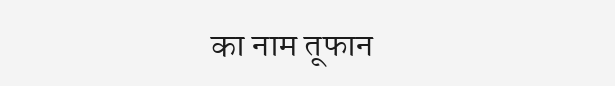का नाम तूफान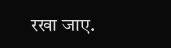रखा जाए.